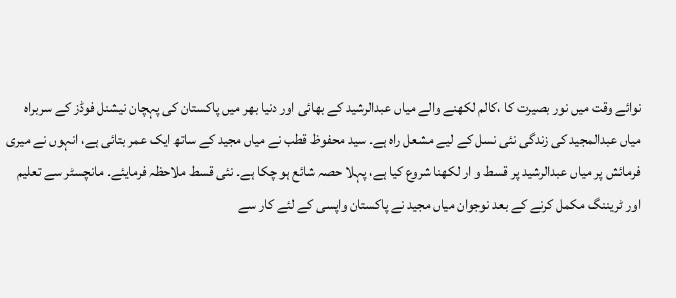نوائے وقت میں نور بصیرت کا ،کالم لکھنے والے میاں عبدالرشید کے بھائی اور دنیا بھر میں پاکستان کی پہچان نیشنل فوڈز کے سربراہ میاں عبدالمجید کی زندگی نئی نسل کے لیے مشعل راہ ہے۔ سید محفوظ قطب نے میاں مجید کے ساتھ ایک عمر بتائی ہے، انہوں نے میری فرمائش پر میاں عبدالرشید پر قسط و ار لکھنا شروع کیا ہے، پہلا حصہ شائع ہو چکا ہے۔ نئی قسط ملاحظہ فرمایئے۔ مانچسٹر سے تعلیم اور ٹریننگ مکمل کرنے کے بعد نوجوان میاں مجید نے پاکستان واپسی کے لئے کار سے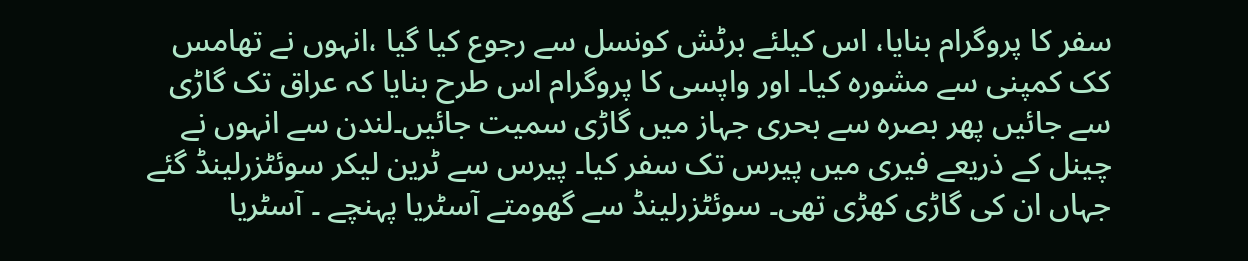سفر کا پروگرام بنایا، اس کیلئے برٹش کونسل سے رجوع کیا گیا ،انہوں نے تھامس کک کمپنی سے مشورہ کیا۔ اور واپسی کا پروگرام اس طرح بنایا کہ عراق تک گاڑی سے جائیں پھر بصرہ سے بحری جہاز میں گاڑی سمیت جائیں۔لندن سے انہوں نے چینل کے ذریعے فیری میں پیرس تک سفر کیا۔ پیرس سے ٹرین لیکر سوئٹزرلینڈ گئے جہاں ان کی گاڑی کھڑی تھی۔ سوئٹزرلینڈ سے گھومتے آسٹریا پہنچے ۔ آسٹریا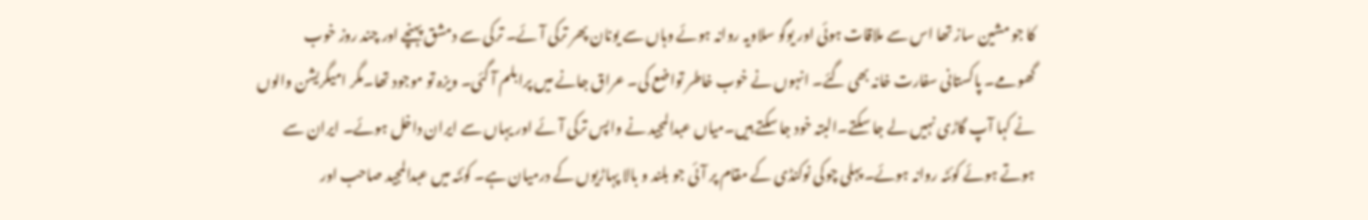کا جو مشین ساز تھا اس سے ملاقات ہوئی اور یوگو سلاویہ روانہ ہوئے وہاں سے یونان پھر ترکی آئے۔ ترکی سے دمشق پہنچے اور چند روز خوب گھومے۔ پاکستانی سفارت خانہ بھی گئے۔ انہوں نے خوب خاطر تواضع کی۔ عراق جانے میں پرابلم آ گئی۔ ویزہ تو موجود تھا۔مگر امیگریشن والوں نے کہا آپ گاڑی نہیں لے جا سکتے۔البتہ خود جا سکتے ہیں۔میاں عبدالمجید نے واپس ترکی آئے اور یہاں سے ایران داخل ہوئے۔ ایران سے ہوتے ہوئے کوئٹہ روانہ ہوئے۔ پہلی چوکی نوکنڈی کے مقام پر آئی جو بلند و بالا پہاڑیوں کے درمیان ہے۔ کوئٹہ میں عبدالمجید صاحب اور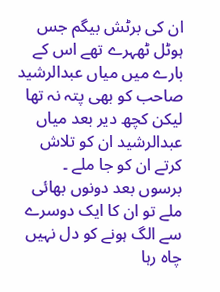ان کی برٹش بیگم جس ہوٹل ٹھہرے تھے اس کے بارے میں میاں عبدالرشید صاحب کو بھی پتہ نہ تھا لیکن کچھ دیر بعد میاں عبدالرشید ان کو تلاش کرتے ان کو جا ملے ۔
برسوں بعد دونوں بھائی ملے تو ان کا ایک دوسرے سے الگ ہونے کو دل نہیں چاہ رہا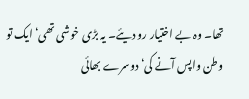تھا۔ وہ بے اختیار رو دیئے۔ یہ بڑی خوشی تھی‘ ایک تو وطن واپس آنے کی‘ دوسرے بھائی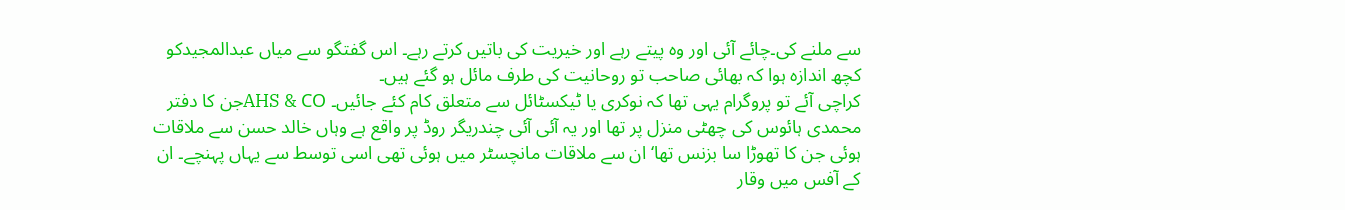سے ملنے کی۔چائے آئی اور وہ پیتے رہے اور خیریت کی باتیں کرتے رہے۔ اس گفتگو سے میاں عبدالمجیدکو کچھ اندازہ ہوا کہ بھائی صاحب تو روحانیت کی طرف مائل ہو گئے ہیں۔
کراچی آئے تو پروگرام یہی تھا کہ نوکری یا ٹیکسٹائل سے متعلق کام کئے جائیں۔ AHS & COجن کا دفتر محمدی ہائوس کی چھٹی منزل پر تھا اور یہ آئی آئی چندریگر روڈ پر واقع ہے وہاں خالد حسن سے ملاقات ہوئی جن کا تھوڑا سا بزنس تھا‘ ان سے ملاقات مانچسٹر میں ہوئی تھی اسی توسط سے یہاں پہنچے۔ ان کے آفس میں وقار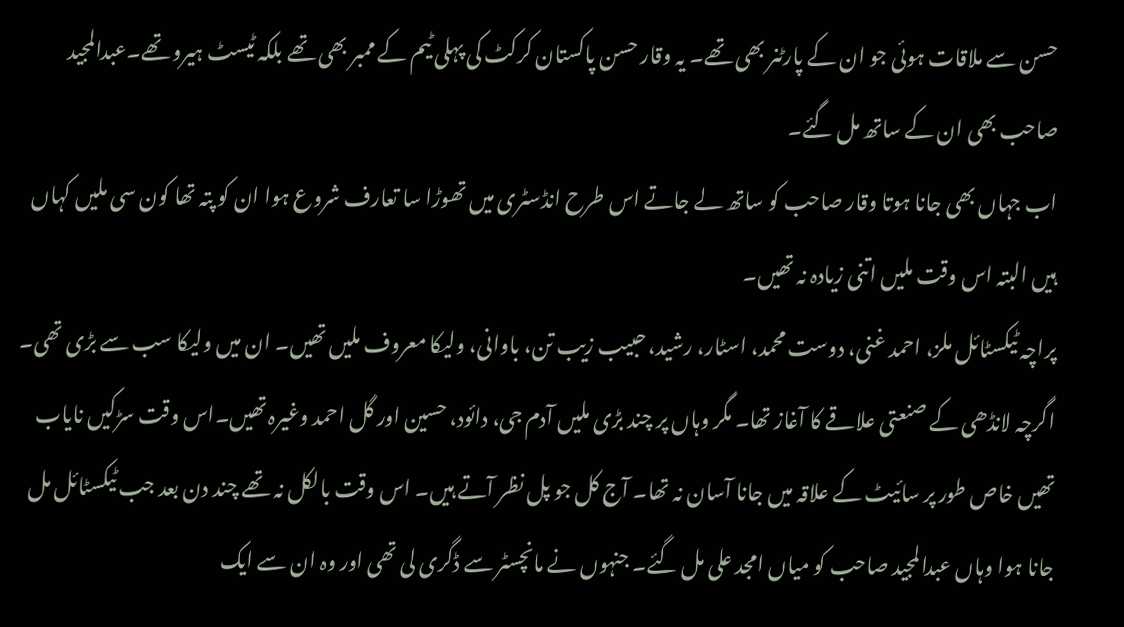حسن سے ملاقات ہوئی جو ان کے پارٹنر بھی تھے۔ یہ وقار حسن پاکستان کرکٹ کی پہلی ٹیم کے ممبر بھی تھے بلکہ ٹیسٹ ہیرو تھے۔عبدالمجید صاحب بھی ان کے ساتھ مل گئے۔
اب جہاں بھی جانا ہوتا وقار صاحب کو ساتھ لے جاتے اس طرح انڈسٹری میں تھوڑا سا تعارف شروع ہوا ان کو پتہ تھا کون سی ملیں کہاں ہیں البتہ اس وقت ملیں اتنی زیادہ نہ تھیں۔
پراچہ ٹیکسٹائل ملز، احمد غنی، دوست محمد، اسٹار، رشید، حبیب زیب تن، باوانی، ولیکا معروف ملیں تھیں۔ ان میں ولیکا سب سے بڑی تھی۔ اگرچہ لانڈھی کے صنعتی علاقے کا آغاز تھا۔ مگر وہاں پر چند بڑی ملیں آدم جی، دائود، حسین اور گل احمد وغیرہ تھیں۔اس وقت سڑکیں نایاب تھیں خاص طور پر سائیٹ کے علاقہ میں جانا آسان نہ تھا۔ آج کل جو پل نظر آتے ہیں۔ اس وقت بالکل نہ تھے چند دن بعد جب ٹیکسٹائل مل جانا ہوا وہاں عبدالمجید صاحب کو میاں امجد علی مل گئے۔ جنہوں نے مانچسٹر سے ڈگری لی تھی اور وہ ان سے ایک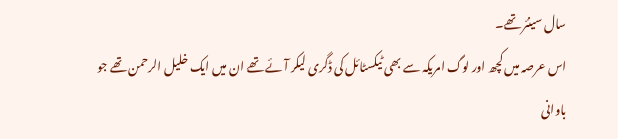سال سینئر تھے۔
اس عرصہ میں کچھ اور لوگ امریکہ سے بھی ٹیکسٹائل کی ڈگری لیکر آئے تھے ان میں ایک خلیل الرحمن تھے جو باوانی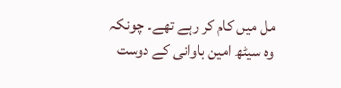مل میں کام کر رہے تھے۔ چونکہ وہ سیٹھ امین باوانی کے دوست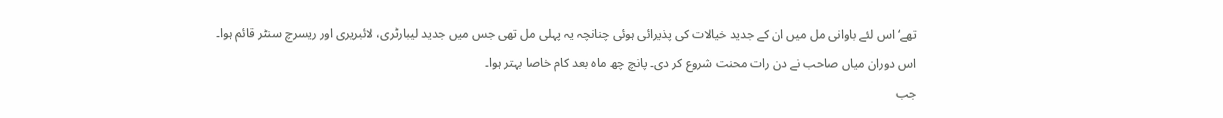تھے‘ اس لئے باوانی مل میں ان کے جدید خیالات کی پذیرائی ہوئی چنانچہ یہ پہلی مل تھی جس میں جدید لیبارٹری، لائبریری اور ریسرچ سنٹر قائم ہوا۔
اس دوران میاں صاحب نے دن رات محنت شروع کر دی۔ پانچ چھ ماہ بعد کام خاصا بہتر ہوا۔
جب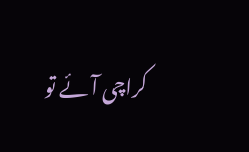کراچی آئے تو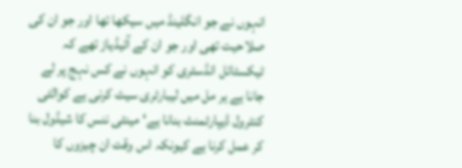انہوں نے جو انگلینڈ میں سیکھا تھا اور جو ان کی صلاحیت تھی اور جو ان کے آئیڈیاز تھے کہ ٹیکسٹائل انڈسٹری کو انہوں نے کس نہج پر لے جانا ہے ہر مل میں لیبارٹری سیٹ کرنی ہے کوالٹی کنٹرول ڈیپارٹمنٹ بنانا ہے‘ مینٹی ننس کا شیڈول بنا کر عمل کرنا ہے کیونکہ اس وقت ان چیزوں کا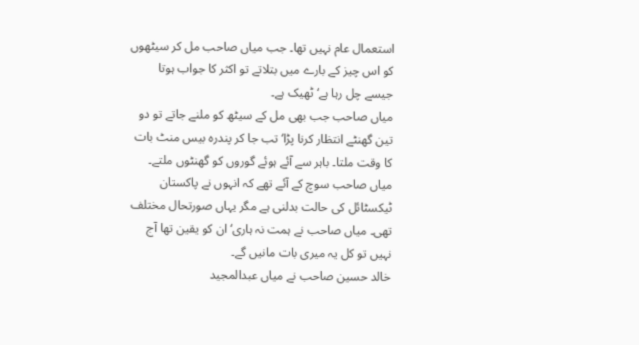استعمال عام نہیں تھا۔ جب میاں صاحب مل کر سیٹھوں کو اس چیز کے بارے میں بتلاتے تو اکثر کا جواب ہوتا جیسے چل رہا ہے‘ ٹھیک ہے۔
میاں صاحب جب بھی مل کے سیٹھ کو ملنے جاتے تو دو تین گھنٹے انتظار کرنا پڑا‘ تب جا کر پندرہ بیس منٹ بات کا وقت ملتا۔ باہر سے آئے ہوئے گوروں کو گھنٹوں ملتے۔ میاں صاحب سوچ کے آئے تھے کہ انہوں نے پاکستان ٹیکسٹائل کی حالت بدلنی ہے مگر یہاں صورتحال مختلف تھی۔ میاں صاحب نے ہمت نہ ہاری‘ ان کو یقین تھا آج نہیں تو کل یہ میری بات مانیں گے۔
خالد حسین صاحب نے میاں عبدالمجید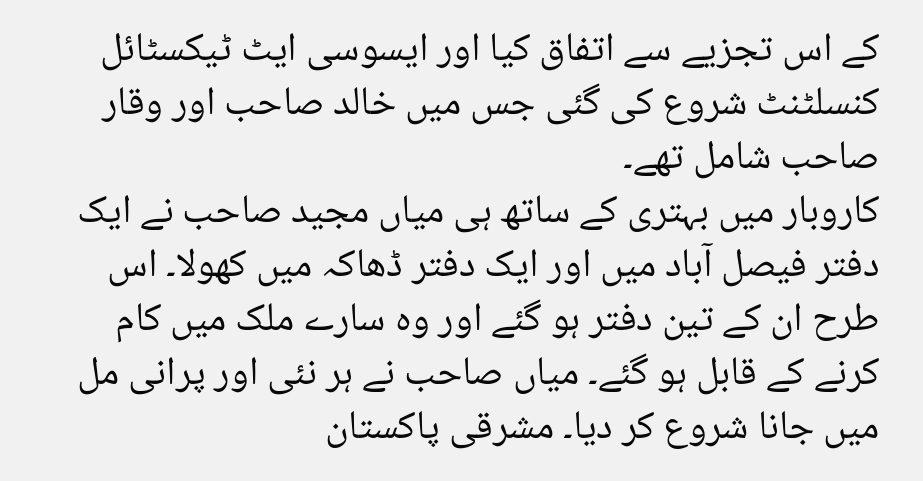کے اس تجزیے سے اتفاق کیا اور ایسوسی ایٹ ٹیکسٹائل کنسلٹنٹ شروع کی گئی جس میں خالد صاحب اور وقار صاحب شامل تھے۔
کاروبار میں بہتری کے ساتھ ہی میاں مجید صاحب نے ایک دفتر فیصل آباد میں اور ایک دفتر ڈھاکہ میں کھولا۔ اس طرح ان کے تین دفتر ہو گئے اور وہ سارے ملک میں کام کرنے کے قابل ہو گئے۔ میاں صاحب نے ہر نئی اور پرانی مل میں جانا شروع کر دیا۔ مشرقی پاکستان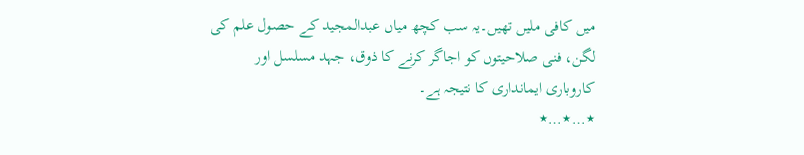میں کافی ملیں تھیں۔یہ سب کچھ میاں عبدالمجید کے حصول علم کی لگن، فنی صلاحیتوں کو اجاگر کرنے کا ذوق، جہد مسلسل اور کاروباری ایمانداری کا نتیجہ ہے۔
٭…٭…٭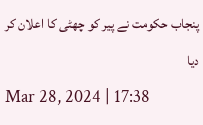پنجاب حکومت نے پیر کو چھٹی کا اعلان کر دیا
Mar 28, 2024 | 17:38